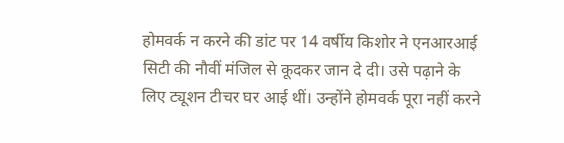होमवर्क न करने की डांट पर 14 वर्षीय किशोर ने एनआरआई सिटी की नौवीं मंजिल से कूदकर जान दे दी। उसे पढ़ाने के लिए ट्यूशन टीचर घर आई थीं। उन्होंने होमवर्क पूरा नहीं करने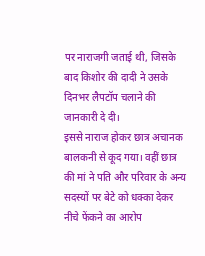पर नाराजगी जताई थी, जिसके बाद किशोर की दादी ने उसके दिनभर लैपटॉप चलाने की जानकारी दे दी।
इससे नाराज होकर छात्र अचानक बालकनी से कूद गया। वहीं छात्र की मां ने पति और परिवार के अन्य सदस्यों पर बेटे को धक्का देकर नीचे फेंकने का आरोप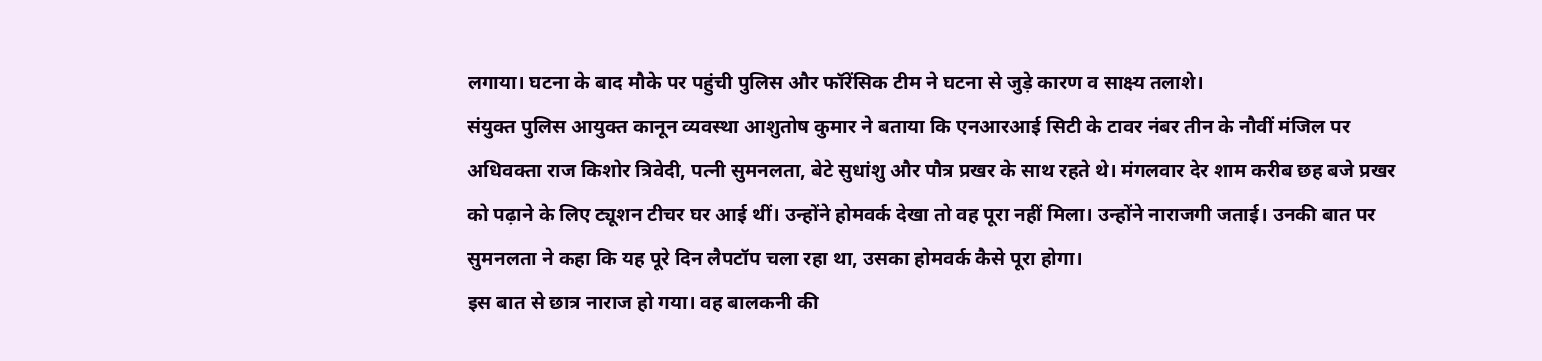लगाया। घटना के बाद मौके पर पहुंची पुलिस और फॉरेंसिक टीम ने घटना से जुड़े कारण व साक्ष्य तलाशे।
संयुक्त पुलिस आयुक्त कानून व्यवस्था आशुतोष कुमार ने बताया कि एनआरआई सिटी के टावर नंबर तीन के नौवीं मंजिल पर अधिवक्ता राज किशोर त्रिवेदी, पत्नी सुमनलता, बेटे सुधांशु और पौत्र प्रखर के साथ रहते थे। मंगलवार देर शाम करीब छह बजे प्रखर को पढ़ाने के लिए ट्यूशन टीचर घर आई थीं। उन्होंने होमवर्क देखा तो वह पूरा नहीं मिला। उन्होंने नाराजगी जताई। उनकी बात पर सुमनलता ने कहा कि यह पूरे दिन लैपटॉप चला रहा था, उसका होमवर्क कैसे पूरा होगा।
इस बात से छात्र नाराज हो गया। वह बालकनी की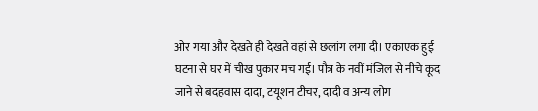ओर गया और देखते ही देखते वहां से छलांग लगा दी। एकाएक हुई घटना से घर में चीख पुकार मच गई। पौत्र के नवीं मंजिल से नीचे कूद जाने से बदहवास दादा, टयूशन टीचर, दादी व अन्य लोग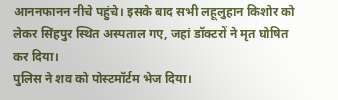आननफानन नीचे पहुंचे। इसके बाद सभी लहूलुहान किशोर को लेकर सिंहपुर स्थित अस्पताल गए, जहां डॉक्टरों ने मृत घोषित कर दिया।
पुलिस ने शव को पोस्टमॉर्टम भेज दिया।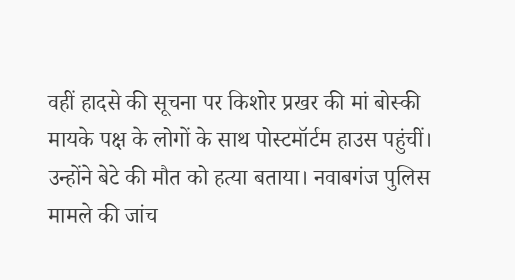वहीं हादसे की सूचना पर किशोर प्रखर की मां बोस्की मायके पक्ष के लोगों के साथ पोस्टमॉर्टम हाउस पहुंचीं। उन्होंने बेटे की मौत को हत्या बताया। नवाबगंज पुलिस मामले की जांच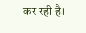कर रही है।